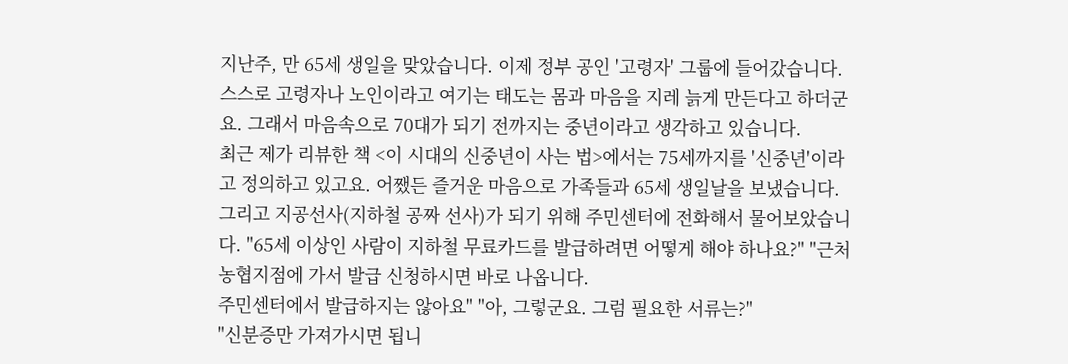지난주, 만 65세 생일을 맞았습니다. 이제 정부 공인 '고령자' 그룹에 들어갔습니다.
스스로 고령자나 노인이라고 여기는 태도는 몸과 마음을 지레 늙게 만든다고 하더군요. 그래서 마음속으로 70대가 되기 전까지는 중년이라고 생각하고 있습니다.
최근 제가 리뷰한 책 <이 시대의 신중년이 사는 법>에서는 75세까지를 '신중년'이라고 정의하고 있고요. 어쨌든 즐거운 마음으로 가족들과 65세 생일날을 보냈습니다.
그리고 지공선사(지하철 공짜 선사)가 되기 위해 주민센터에 전화해서 물어보았습니다. "65세 이상인 사람이 지하철 무료카드를 발급하려면 어떻게 해야 하나요?" "근처 농협지점에 가서 발급 신청하시면 바로 나옵니다.
주민센터에서 발급하지는 않아요" "아, 그렇군요. 그럼 필요한 서류는?"
"신분증만 가져가시면 됩니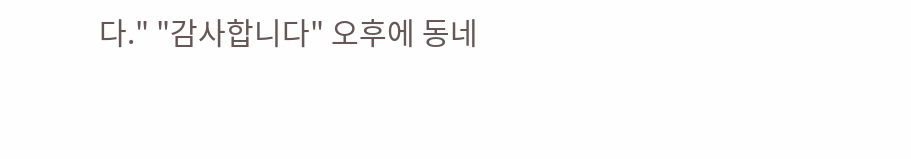다." "감사합니다" 오후에 동네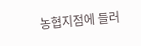농협지점에 들러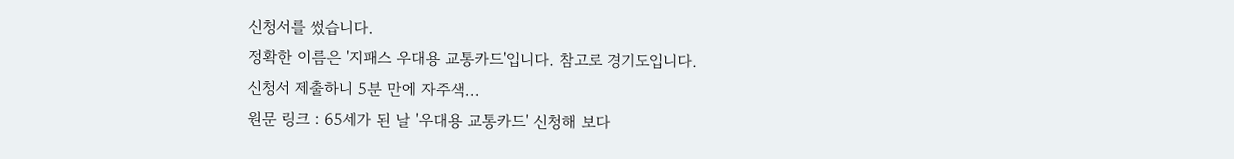신청서를 썼습니다.
정확한 이름은 '지패스 우대용 교통카드'입니다. 참고로 경기도입니다.
신청서 제출하니 5분 만에 자주색...
원문 링크 : 65세가 된 날 '우대용 교통카드' 신청해 보다